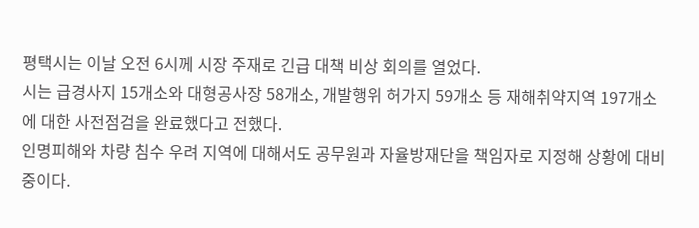평택시는 이날 오전 6시께 시장 주재로 긴급 대책 비상 회의를 열었다.
시는 급경사지 15개소와 대형공사장 58개소, 개발행위 허가지 59개소 등 재해취약지역 197개소에 대한 사전점검을 완료했다고 전했다.
인명피해와 차량 침수 우려 지역에 대해서도 공무원과 자율방재단을 책임자로 지정해 상황에 대비 중이다.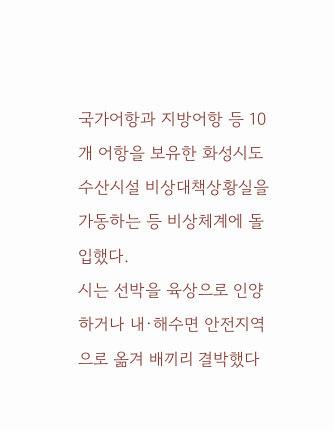국가어항과 지방어항 등 10개 어항을 보유한 화성시도 수산시설 비상대책상황실을 가동하는 등 비상체계에 돌입했다.
시는 선박을 육상으로 인양하거나 내·해수면 안전지역으로 옮겨 배끼리 결박했다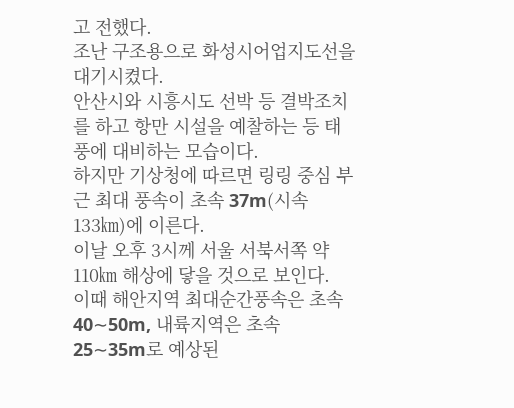고 전했다.
조난 구조용으로 화성시어업지도선을 대기시켰다.
안산시와 시흥시도 선박 등 결박조치를 하고 항만 시설을 예찰하는 등 태풍에 대비하는 모습이다.
하지만 기상청에 따르면 링링 중심 부근 최대 풍속이 초속 37m(시속 133㎞)에 이른다.
이날 오후 3시께 서울 서북서쪽 약 110㎞ 해상에 닿을 것으로 보인다.
이때 해안지역 최대순간풍속은 초속 40∼50m, 내륙지역은 초속 25∼35m로 예상된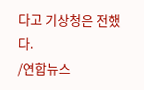다고 기상청은 전했다.
/연합뉴스